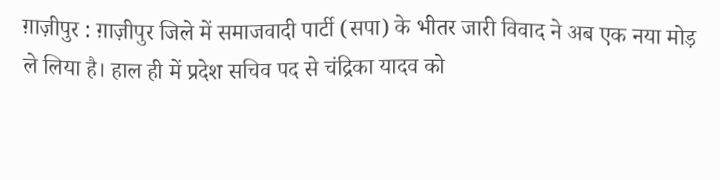ग़ाज़ीपुर : ग़ाज़ीपुर जिले में समाजवादी पार्टी (सपा) के भीतर जारी विवाद ने अब एक नया मोड़ ले लिया है। हाल ही में प्रदेश सचिव पद से चंद्रिका यादव को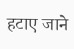हटाए जाने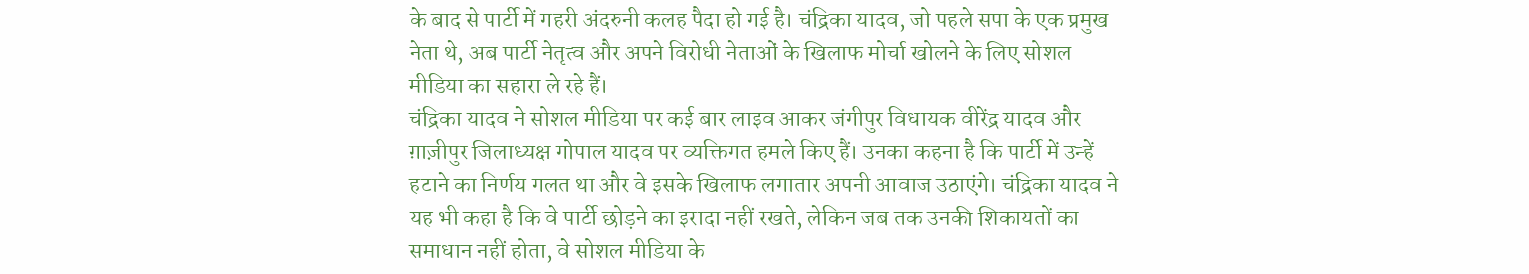के बाद से पार्टी में गहरी अंदरुनी कलह पैदा हो गई है। चंद्रिका यादव, जो पहले सपा के एक प्रमुख नेता थे, अब पार्टी नेतृत्व और अपने विरोधी नेताओं के खिलाफ मोर्चा खोलने के लिए सोशल मीडिया का सहारा ले रहे हैं।
चंद्रिका यादव ने सोशल मीडिया पर कई बार लाइव आकर जंगीपुर विधायक वीरेंद्र यादव और ग़ाज़ीपुर जिलाध्यक्ष गोपाल यादव पर व्यक्तिगत हमले किए हैं। उनका कहना है कि पार्टी में उन्हें हटाने का निर्णय गलत था और वे इसके खिलाफ लगातार अपनी आवाज उठाएंगे। चंद्रिका यादव ने यह भी कहा है कि वे पार्टी छोड़ने का इरादा नहीं रखते, लेकिन जब तक उनकी शिकायतों का समाधान नहीं होता, वे सोशल मीडिया के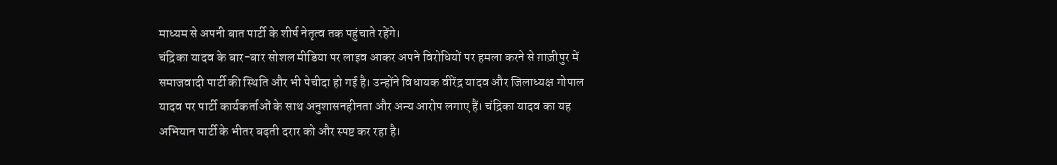माध्यम से अपनी बात पार्टी के शीर्ष नेतृत्व तक पहुंचाते रहेंगे।
चंद्रिका यादव के बार-बार सोशल मीडिया पर लाइव आकर अपने विरोधियों पर हमला करने से ग़ाज़ीपुर में समाजवादी पार्टी की स्थिति और भी पेचीदा हो गई है। उन्होंने विधायक वीरेंद्र यादव और जिलाध्यक्ष गोपाल यादव पर पार्टी कार्यकर्ताओं के साथ अनुशासनहीनता और अन्य आरोप लगाए हैं। चंद्रिका यादव का यह अभियान पार्टी के भीतर बढ़ती दरार को और स्पष्ट कर रहा है।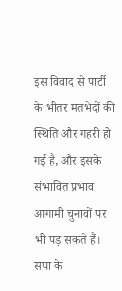इस विवाद से पार्टी के भीतर मतभेदों की स्थिति और गहरी हो गई है, और इसके संभावित प्रभाव आगामी चुनावों पर भी पड़ सकते हैं। सपा के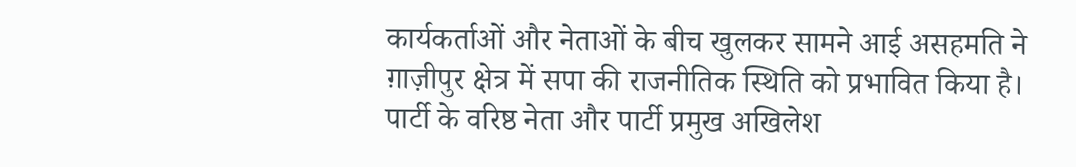कार्यकर्ताओं और नेताओं के बीच खुलकर सामने आई असहमति ने ग़ाज़ीपुर क्षेत्र में सपा की राजनीतिक स्थिति को प्रभावित किया है।
पार्टी के वरिष्ठ नेता और पार्टी प्रमुख अखिलेश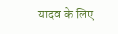यादव के लिए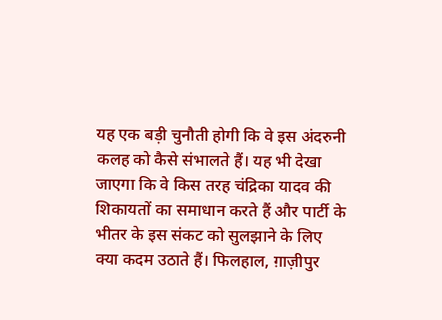यह एक बड़ी चुनौती होगी कि वे इस अंदरुनी कलह को कैसे संभालते हैं। यह भी देखा जाएगा कि वे किस तरह चंद्रिका यादव की शिकायतों का समाधान करते हैं और पार्टी के भीतर के इस संकट को सुलझाने के लिए क्या कदम उठाते हैं। फिलहाल, ग़ाज़ीपुर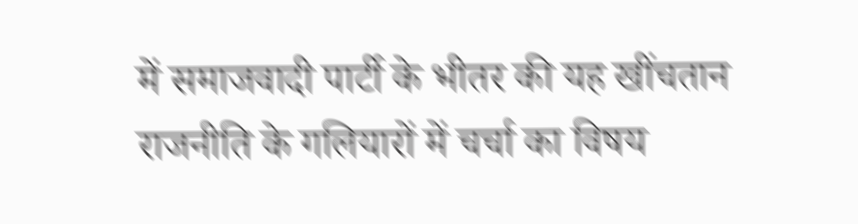में समाजवादी पार्टी के भीतर की यह खींचतान राजनीति के गलियारों में चर्चा का विषय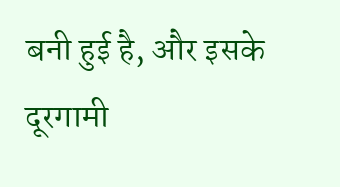बनी हुई है, और इसके दूरगामी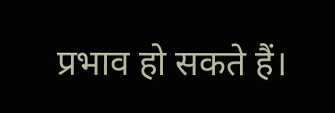प्रभाव हो सकते हैं।